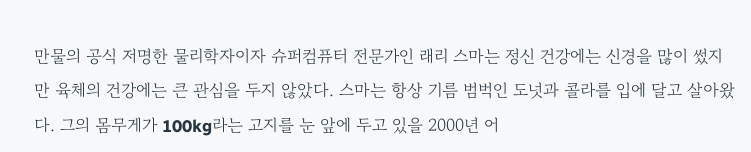만물의 공식 저명한 물리학자이자 슈퍼컴퓨터 전문가인 래리 스마는 정신 건강에는 신경을 많이 썼지만 육체의 건강에는 큰 관심을 두지 않았다. 스마는 항상 기름 범벅인 도넛과 콜라를 입에 달고 살아왔다. 그의 몸무게가 100kg라는 고지를 눈 앞에 두고 있을 2000년 어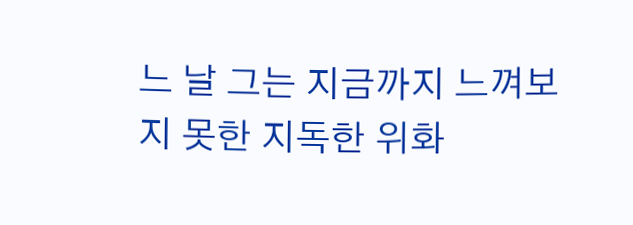느 날 그는 지금까지 느껴보지 못한 지독한 위화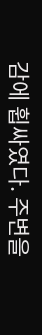감에 휩싸였다. 주변을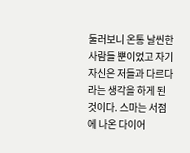둘러보니 온통 날씬한 사람들 뿐이었고 자기 자신은 저들과 다르다라는 생각을 하게 된 것이다. 스마는 서점에 나온 다이어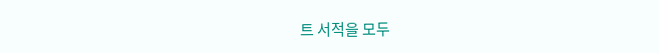트 서적을 모두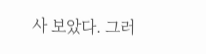사 보았다. 그러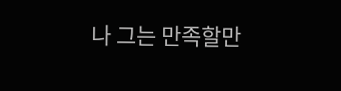나 그는 만족할만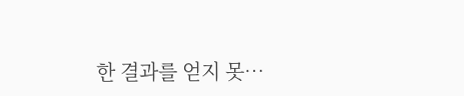한 결과를 얻지 못…